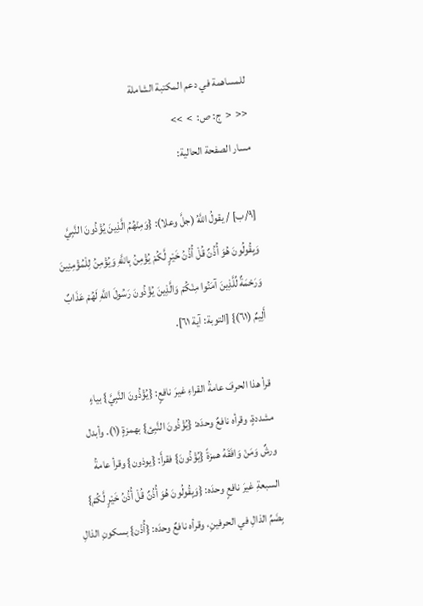للمساهمة في دعم المكتبة الشاملة
<<  <  ج: ص:  >  >>
مسار الصفحة الحالية:

[٩/ب] / يقولُ اللَّهُ (جلَّ وعلا): {وَمِنْهُمُ الَّذِينَ يُؤْذُونَ النَّبِيَّ وَيِقُولُونَ هُوَ أُذُنٌ قُلْ أُذُنُ خَيْرٍ لَّكُمْ يُؤْمِنُ بِاللَّهِ وَيُؤْمِنُ لِلْمُؤْمِنِينَ وَرَحْمَةٌ لِّلَّذِينَ آمَنُوا مِنْكُمْ وَالَّذِينَ يُؤْذُونَ رَسُولَ اللَّهِ لَهُمْ عَذَابٌ أَلِيمٌ (٦١)} [التوبة: آية ٦١].

قرأ هذا الحرفَ عامةُ القراءِ غيرَ نافعٍ: {يُؤْذُونَ النَّبِيَّ} بياءٍ مشددةٍ، وقرأه نافعٌ وحدَه: {يُؤْذُونَ النَّبِئ} بهمزةٍ (١). وأبدل ورشٌ وَمَنْ وَافَقَهُ همزةً {يُؤْذُونَ} فقرأَ: {يوذون} وقرأ عامةُ السبعةِ غيرَ نافعٍ وحدَه: {وَيِقُولُونَ هُوَ أُذُنٌ قُلْ أُذُنُ خَيْرٍ لَّكُمْ} بِضَمِّ الذالِ في الحرفينِ، وقرأه نافعٌ وحدَه: {أُذْن} بسكونِ الذالِ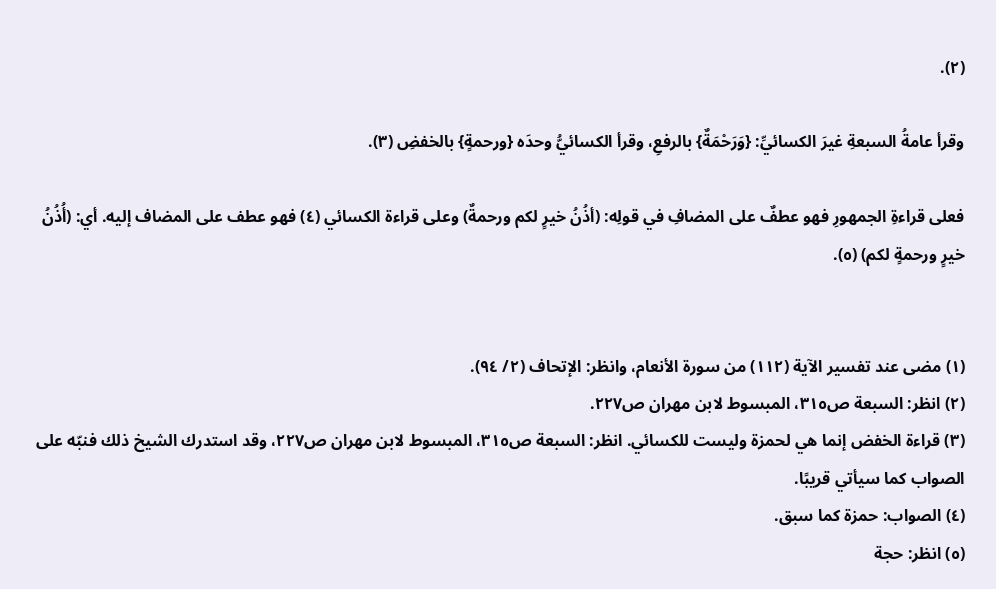(٢).

وقرأ عامةُ السبعةِ غيرَ الكسائيِّ: {وَرَحْمَةٌ} بالرفعِ، وقرأ الكسائيُّ وحدَه {ورحمةٍ} بالخفضِ (٣).

فعلى قراءةِ الجمهورِ فهو عطفٌ على المضافِ في قولِه: (أذُنُ خيرٍ لكم ورحمةٌ) وعلى قراءة الكسائي (٤) فهو عطف على المضاف إليه. أي: (أُذُنُ خيرٍ ورحمةٍ لكم) (٥).


(١) مضى عند تفسير الآية (١١٢) من سورة الأنعام، وانظر: الإتحاف (٢/ ٩٤).
(٢) انظر: السبعة ص٣١٥، المبسوط لابن مهران ص٢٢٧.
(٣) قراءة الخفض إنما هي لحمزة وليست للكسائي. انظر: السبعة ص٣١٥، المبسوط لابن مهران ص٢٢٧، وقد استدرك الشيخ ذلك فنبّه على الصواب كما سيأتي قريبًا.
(٤) الصواب: حمزة كما سبق.
(٥) انظر: حجة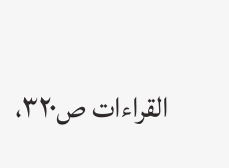القراءات ص٣٢٠،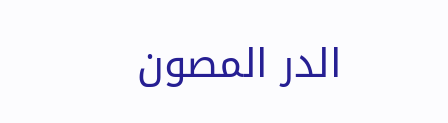الدر المصون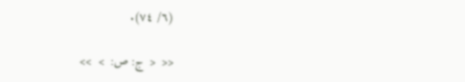(٦/ ٧٤).

<<  <  ج: ص:  >  >>